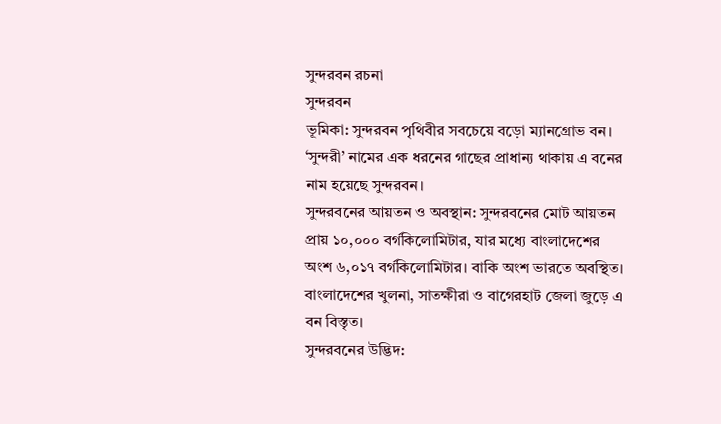সুন্দরবন রচনা
সুন্দরবন
ভূমিকা: সুন্দরবন পৃথিবীর সবচেয়ে বড়ো ম্যানগ্রোভ বন। ‘সুন্দরী’ নামের এক ধরনের গাছের প্রাধান্য থাকায় এ বনের নাম হয়েছে সুন্দরবন।
সুন্দরবনের আয়তন ও অবস্থান: সুন্দরবনের মোট আয়তন প্রায় ১০,০০০ বর্গকিলোমিটার, যার মধ্যে বাংলাদেশের অংশ ৬,০১৭ বর্গকিলোমিটার। বাকি অংশ ভারতে অবস্থিত। বাংলাদেশের খুলনা, সাতক্ষীরা ও বাগেরহাট জেলা জুড়ে এ বন বিস্তৃত।
সুন্দরবনের উদ্ভিদ: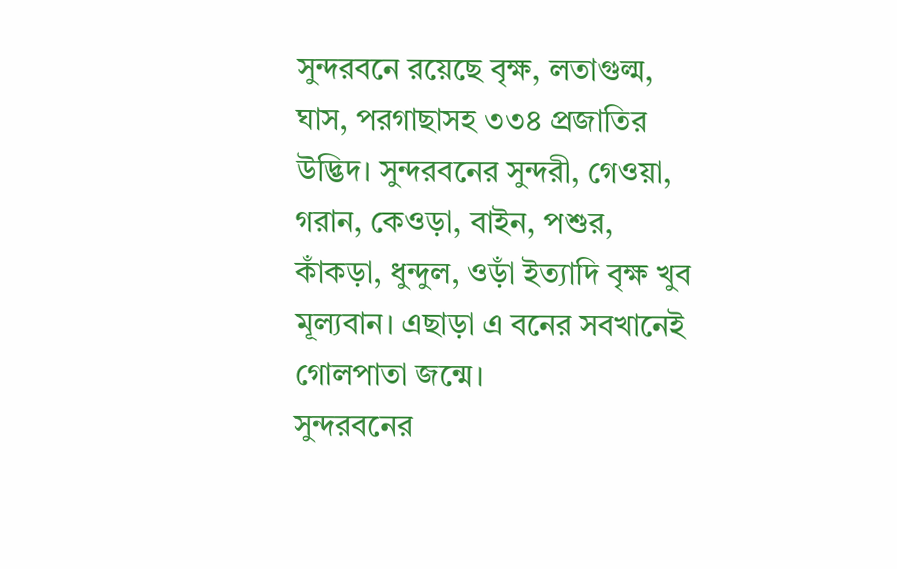সুন্দরবনে রয়েছে বৃক্ষ, লতাগুল্ম, ঘাস, পরগাছাসহ ৩৩৪ প্রজাতির উদ্ভিদ। সুন্দরবনের সুন্দরী, গেওয়া, গরান, কেওড়া, বাইন, পশুর, কাঁকড়া, ধুন্দুল, ওড়াঁ ইত্যাদি বৃক্ষ খুব মূল্যবান। এছাড়া এ বনের সবখানেই গোলপাতা জন্মে।
সুন্দরবনের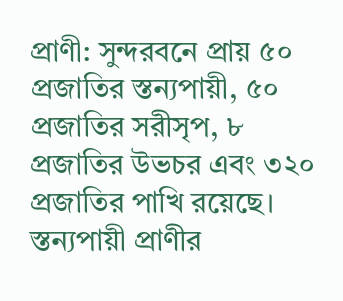প্রাণী: সুন্দরবনে প্রায় ৫০ প্রজাতির স্তন্যপায়ী, ৫০ প্রজাতির সরীসৃপ, ৮ প্রজাতির উভচর এবং ৩২০ প্রজাতির পাখি রয়েছে। স্তন্যপায়ী প্রাণীর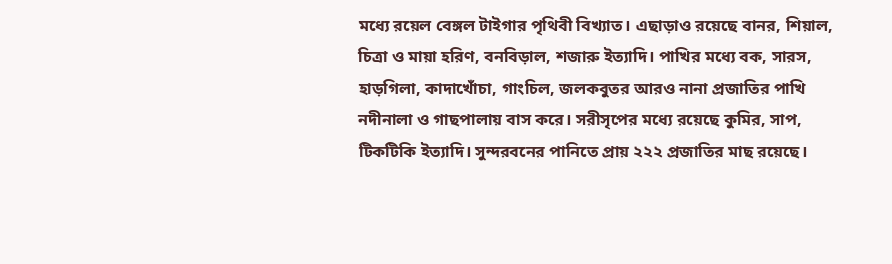মধ্যে রয়েল বেঙ্গল টাইগার পৃথিবী বিখ্যাত। এছাড়াও রয়েছে বানর, শিয়াল, চিত্রা ও মায়া হরিণ, বনবিড়াল, শজারু ইত্যাদি। পাখির মধ্যে বক, সারস, হাড়গিলা, কাদাখোঁচা, গাংচিল, জলকবুতর আরও নানা প্রজাতির পাখি নদীনালা ও গাছপালায় বাস করে। সরীসৃপের মধ্যে রয়েছে কুমির, সাপ, টিকটিকি ইত্যাদি। সুন্দরবনের পানিতে প্রায় ২২২ প্রজাতির মাছ রয়েছে।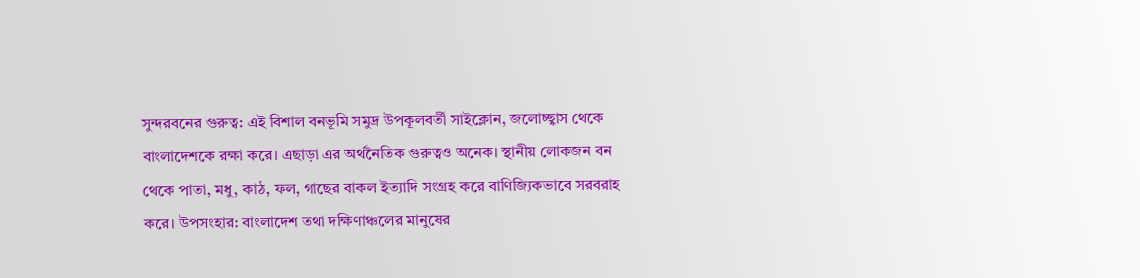সুন্দরবনের গুরুত্ব: এই বিশাল বনভূমি সমুদ্র উপকূলবর্তী সাইক্লোন, জলোচ্ছ্বাস থেকে বাংলাদেশকে রক্ষা করে। এছাড়া এর অর্থনৈতিক গুরুত্বও অনেক। স্থানীয় লোকজন বন থেকে পাতা, মধু, কাঠ, ফল, গাছের বাকল ইত্যাদি সংগ্রহ করে বাণিজ্যিকভাবে সরবরাহ করে। উপসংহার: বাংলাদেশ তথা দক্ষিণাঞ্চলের মানুষের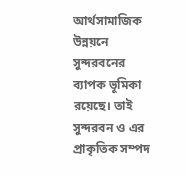আর্থসামাজিক উন্নয়নে সুন্দরবনের ব্যাপক ভূমিকা রয়েছে। তাই সুন্দরবন ও এর প্রাকৃতিক সম্পদ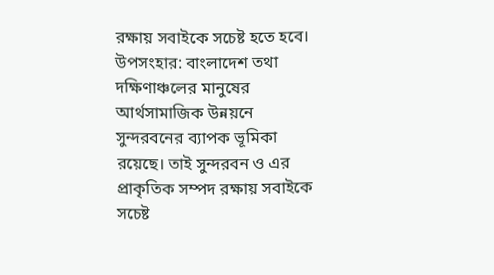রক্ষায় সবাইকে সচেষ্ট হতে হবে।
উপসংহার: বাংলাদেশ তথা দক্ষিণাঞ্চলের মানুষের আর্থসামাজিক উন্নয়নে সুন্দরবনের ব্যাপক ভূমিকা রয়েছে। তাই সুন্দরবন ও এর প্রাকৃতিক সম্পদ রক্ষায় সবাইকে সচেষ্ট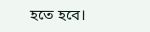হতে হবে।